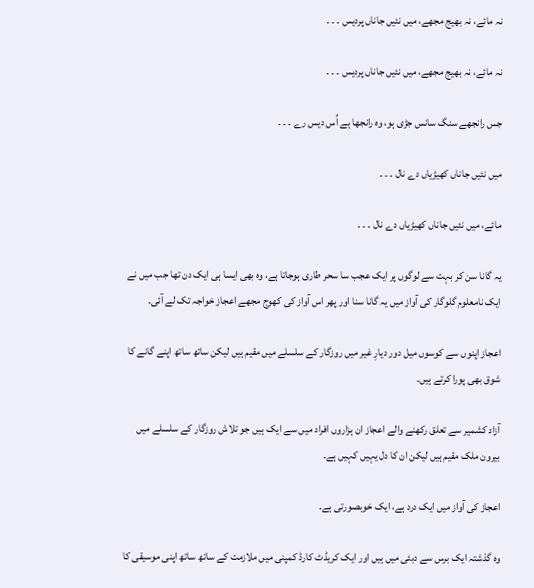نہ مائے، نہ بھیج مجھے، میں نئیں جاناں پردیس ۔ ۔ ۔

نہ مائے، نہ بھیج مجھے، میں نئیں جاناں پردیس ۔ ۔ ۔

جس رانجھے سنگ سانس جڑی ہو، وہ رانجھا ہے اُس دیس رے ۔ ۔ ۔

میں نئیں جاناں کھیڑیاں دے نال ۔ ۔ ۔

مائے، میں نئیں جاناں کھیڑیاں دے نال ۔ ۔ ۔

یہ گانا سن کر بہت سے لوگوں پر ایک عجب سا سحر طاری ہوجاتا ہے، وہ بھی ایسا ہی ایک دن تھا جب میں نے ایک نامعلوم گلوگار کی آواز میں یہ گانا سنا اور پھر اس آواز کی کھوج مجھے اعجاز خواجہ تک لے آئی۔

اعجاز اپنوں سے کوسوں میل دور دیارِ غیر میں روزگار کے سلسلے میں مقیم ہیں لیکن ساتھ ساتھ اپنے گانے کا شوق بھی پورا کرتے ہیں۔

آزاد کشمیر سے تعلق رکھنے والے اعجاز ان ہزاروں افراد میں سے ایک ہیں جو تلاش روزگار کے سلسلے میں بیرون ملک مقیم ہیں لیکن ان کا دل یہیں کہیں ہے۔

اعجاز کی آواز میں ایک درد ہے، ایک خوبصورتی ہے۔

وہ گذشتہ ایک برس سے دبئی میں ہیں اور ایک کریڈٹ کارڈ کمپنی میں ملازمت کے ساتھ ساتھ اپنی موسیقی کا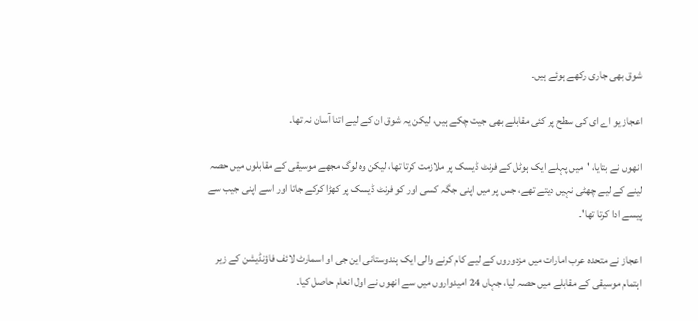شوق بھی جاری رکھے ہوئے ہیں۔

اعجاز یو اے ای کی سطح پر کئی مقابلے بھی جیت چکے ہیں، لیکن یہ شوق ان کے لیے اتنا آسان نہ تھا۔

انھوں نے بتایا، 'میں پہلے ایک ہوٹل کے فرنٹ ڈیسک پر ملازمت کرتا تھا، لیکن وہ لوگ مجھے موسیقی کے مقابلوں میں حصہ لینے کے لیے چھٹی نہیں دیتے تھے، جس پر میں اپنی جگہ کسی اور کو فرنٹ ڈیسک پر کھڑا کرکے جاتا اور اسے اپنی جیب سے پیسے ادا کرتا تھا'۔

اعجاز نے متحدہ عرب امارات میں مزدوروں کے لیے کام کرنے والی ایک ہندوستانی این جی او اسمارٹ لائف فاؤنڈیشن کے زیر اہتمام موسیقی کے مقابلے میں حصہ لیا، جہاں 24 امیدواروں میں سے انھوں نے اول انعام حاصل کیا۔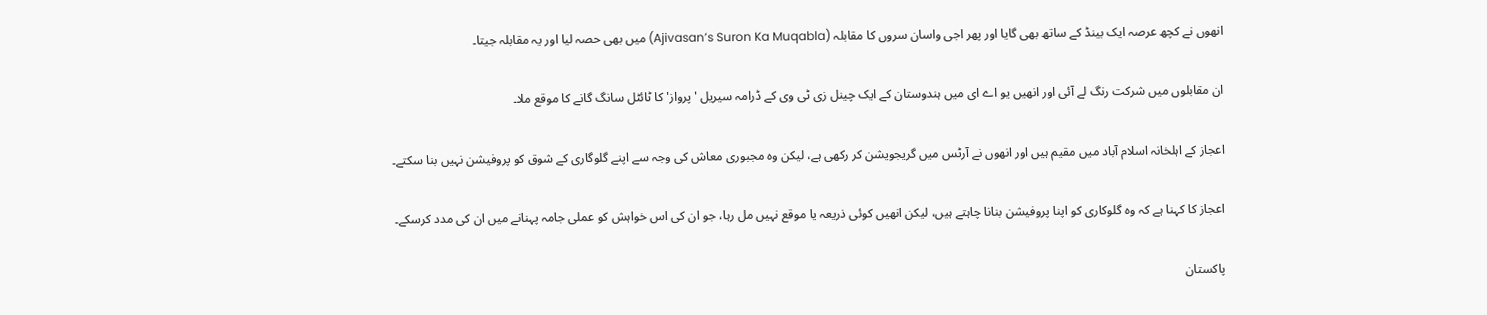انھوں نے کچھ عرصہ ایک بینڈ کے ساتھ بھی گایا اور پھر اجی واسان سروں کا مقابلہ (Ajivasan’s Suron Ka Muqabla) میں بھی حصہ لیا اور یہ مقابلہ جیتا۔

ان مقابلوں میں شرکت رنگ لے آئی اور انھیں یو اے ای میں ہندوستان کے ایک چینل زی ٹی وی کے ڈرامہ سیریل 'پرواز' کا ٹائٹل سانگ گانے کا موقع ملا۔

اعجاز کے اہلخانہ اسلام آباد میں مقیم ہیں اور انھوں نے آرٹس میں گریجویشن کر رکھی ہے، لیکن وہ مجبوری معاش کی وجہ سے اپنے گلوگاری کے شوق کو پروفیشن نہیں بنا سکتے۔

اعجاز کا کہنا ہے کہ وہ گلوکاری کو اپنا پروفیشن بنانا چاہتے ہیں، لیکن انھیں کوئی ذریعہ یا موقع نہیں مل رہا، جو ان کی اس خواہش کو عملی جامہ پہنانے میں ان کی مدد کرسکے۔

پاکستان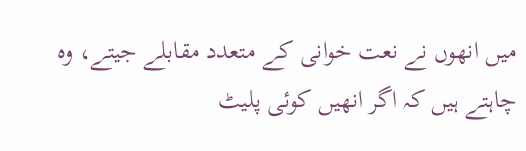میں انھوں نے نعت خوانی کے متعدد مقابلے جیتے، وہ چاہتے ہیں کہ اگر انھیں کوئی پلیٹ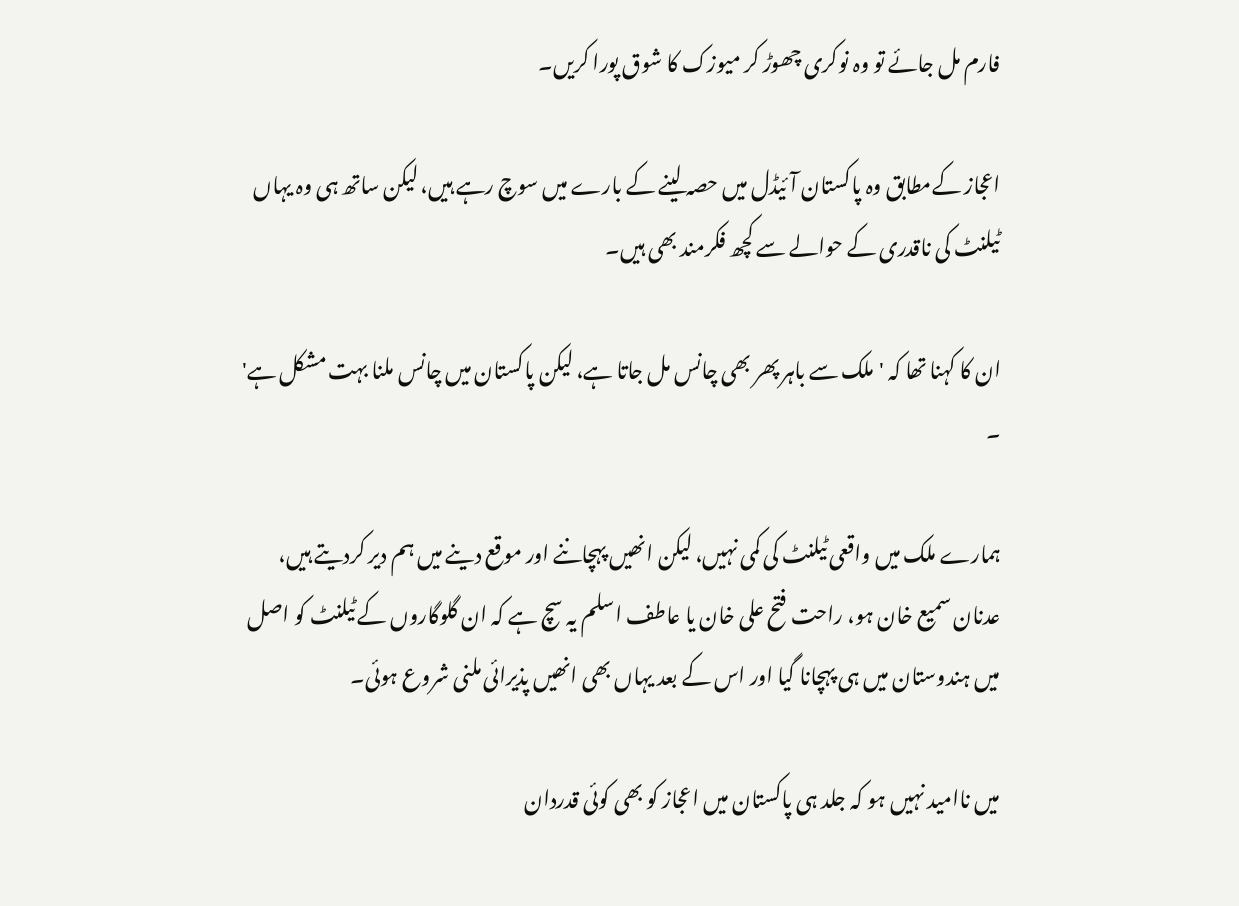فارم مل جائے تو وہ نوکری چھوڑ کر میوزک کا شوق پورا کریں۔

اعجاز کےمطابق وہ پاکستان آئیڈل میں حصہ لینے کے بارے میں سوچ رہے ہیں، لیکن ساتھ ہی وہ یہاں ٹیلنٹ کی ناقدری کے حوالے سے کچھ فکرمند بھی ہیں۔

ان کا کہنا تھا کہ 'ملک سے باہر پھر بھی چانس مل جاتا ہے، لیکن پاکستان میں چانس ملنا بہت مشکل ہے' ۔

ہمارے ملک میں واقعی ٹیلنٹ کی کمی نہیں، لیکن انھیں پہچاننے اور موقع دینے میں ہم دیر کردیتے ہیں، عدنان سمیع خان ہو، راحت فتح علی خان یا عاطف اسلم یہ سچ ہے کہ ان گلوگاروں کے ٹیلنٹ کو اصل میں ہندوستان میں ہی پہچانا گیا اور اس کے بعد یہاں بھی انھیں پذیرائی ملنی شروع ہوئی۔

میں ناامید نہیں ہو کہ جلد ہی پاکستان میں اعجاز کو بھی کوئی قدردان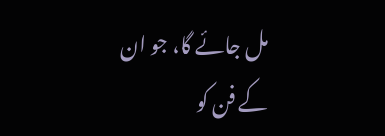مل جائے گا، جو ان کے فن کو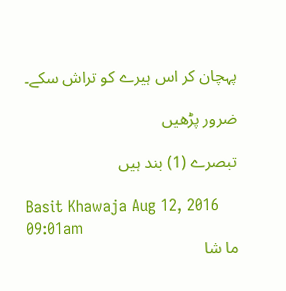پہچان کر اس ہیرے کو تراش سکے۔

ضرور پڑھیں

تبصرے (1) بند ہیں

Basit Khawaja Aug 12, 2016 09:01am
ما شا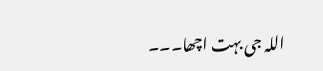اللہ جی بہت اچھا۔۔۔